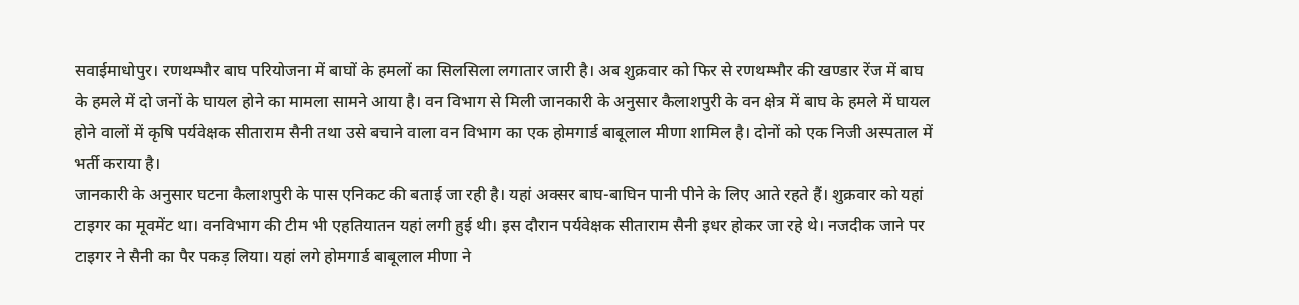सवाईमाधोपुर। रणथम्भौर बाघ परियोजना में बाघों के हमलों का सिलसिला लगातार जारी है। अब शुक्रवार को फिर से रणथम्भौर की खण्डार रेंज में बाघ के हमले में दो जनों के घायल होने का मामला सामने आया है। वन विभाग से मिली जानकारी के अनुसार कैलाशपुरी के वन क्षेत्र में बाघ के हमले में घायल होने वालों में कृषि पर्यवेक्षक सीताराम सैनी तथा उसे बचाने वाला वन विभाग का एक होमगार्ड बाबूलाल मीणा शामिल है। दोनों को एक निजी अस्पताल में भर्ती कराया है।
जानकारी के अनुसार घटना कैलाशपुरी के पास एनिकट की बताई जा रही है। यहां अक्सर बाघ-बाघिन पानी पीने के लिए आते रहते हैं। शुक्रवार को यहां टाइगर का मूवमेंट था। वनविभाग की टीम भी एहतियातन यहां लगी हुई थी। इस दौरान पर्यवेक्षक सीताराम सैनी इधर होकर जा रहे थे। नजदीक जाने पर टाइगर ने सैनी का पैर पकड़ लिया। यहां लगे होमगार्ड बाबूलाल मीणा ने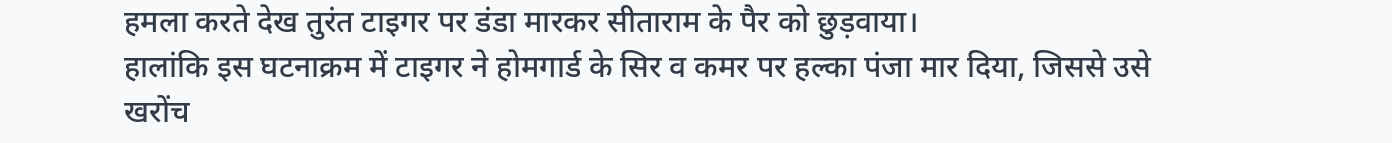हमला करते देख तुरंत टाइगर पर डंडा मारकर सीताराम के पैर को छुड़वाया।
हालांकि इस घटनाक्रम में टाइगर ने होमगार्ड के सिर व कमर पर हल्का पंजा मार दिया, जिससे उसे खरोंच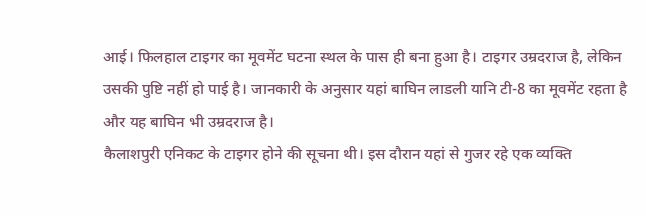आई। फिलहाल टाइगर का मूवमेंट घटना स्थल के पास ही बना हुआ है। टाइगर उम्रदराज है, लेकिन उसकी पुष्टि नहीं हो पाई है। जानकारी के अनुसार यहां बाघिन लाडली यानि टी-8 का मूवमेंट रहता है और यह बाघिन भी उम्रदराज है।
कैलाशपुरी एनिकट के टाइगर होने की सूचना थी। इस दौरान यहां से गुजर रहे एक व्यक्ति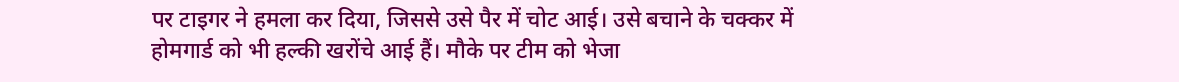पर टाइगर ने हमला कर दिया, जिससे उसे पैर में चोट आई। उसे बचाने के चक्कर में होमगार्ड को भी हल्की खरोंचे आई हैं। मौके पर टीम को भेजा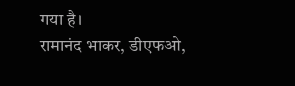गया है।
रामानंद भाकर, डीएफओ,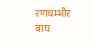रणथम्भौर बाघ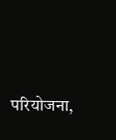परियोजना,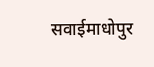सवाईमाधोपुर